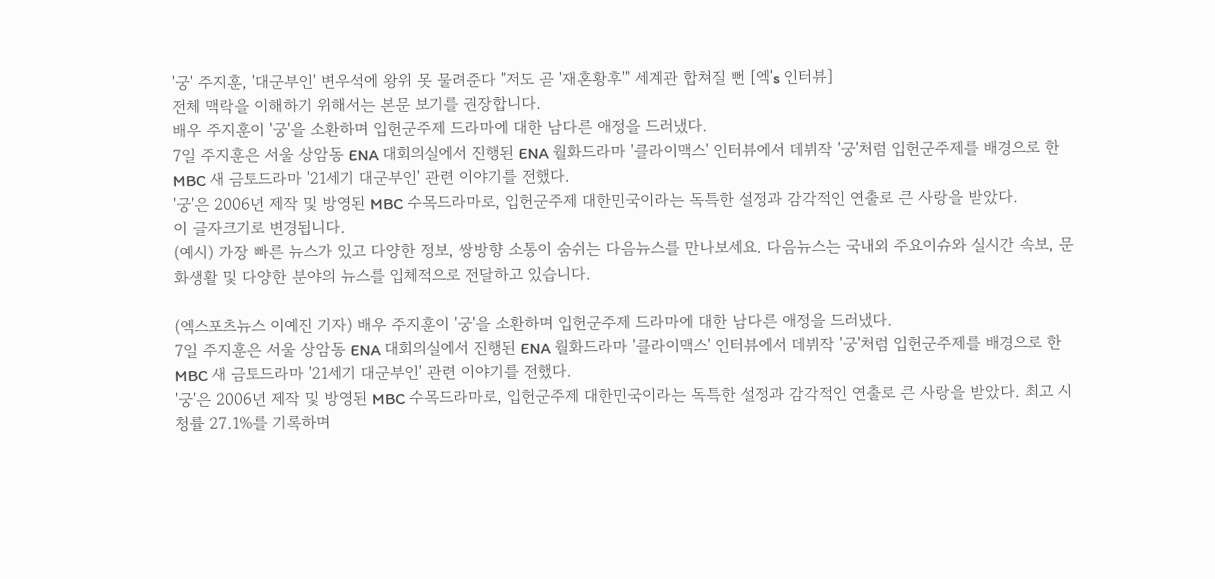'궁' 주지훈, '대군부인' 변우석에 왕위 못 물려준다 "저도 곧 '재혼황후'" 세계관 합쳐질 뻔 [엑's 인터뷰]
전체 맥락을 이해하기 위해서는 본문 보기를 권장합니다.
배우 주지훈이 '궁'을 소환하며 입헌군주제 드라마에 대한 남다른 애정을 드러냈다.
7일 주지훈은 서울 상암동 ENA 대회의실에서 진행된 ENA 월화드라마 '클라이맥스' 인터뷰에서 데뷔작 '궁'처럼 입헌군주제를 배경으로 한 MBC 새 금토드라마 '21세기 대군부인' 관련 이야기를 전했다.
'궁'은 2006년 제작 및 방영된 MBC 수목드라마로, 입헌군주제 대한민국이라는 독특한 설정과 감각적인 연출로 큰 사랑을 받았다.
이 글자크기로 변경됩니다.
(예시) 가장 빠른 뉴스가 있고 다양한 정보, 쌍방향 소통이 숨쉬는 다음뉴스를 만나보세요. 다음뉴스는 국내외 주요이슈와 실시간 속보, 문화생활 및 다양한 분야의 뉴스를 입체적으로 전달하고 있습니다.

(엑스포츠뉴스 이예진 기자) 배우 주지훈이 '궁'을 소환하며 입헌군주제 드라마에 대한 남다른 애정을 드러냈다.
7일 주지훈은 서울 상암동 ENA 대회의실에서 진행된 ENA 월화드라마 '클라이맥스' 인터뷰에서 데뷔작 '궁'처럼 입헌군주제를 배경으로 한 MBC 새 금토드라마 '21세기 대군부인' 관련 이야기를 전했다.
'궁'은 2006년 제작 및 방영된 MBC 수목드라마로, 입헌군주제 대한민국이라는 독특한 설정과 감각적인 연출로 큰 사랑을 받았다. 최고 시청률 27.1%를 기록하며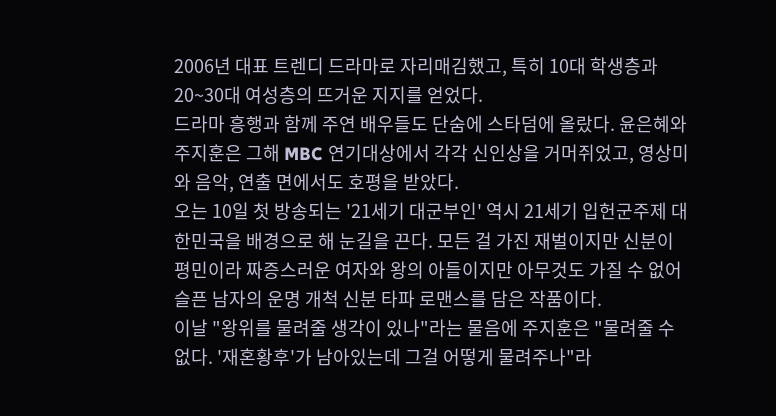2006년 대표 트렌디 드라마로 자리매김했고, 특히 10대 학생층과 20~30대 여성층의 뜨거운 지지를 얻었다.
드라마 흥행과 함께 주연 배우들도 단숨에 스타덤에 올랐다. 윤은혜와 주지훈은 그해 MBC 연기대상에서 각각 신인상을 거머쥐었고, 영상미와 음악, 연출 면에서도 호평을 받았다.
오는 10일 첫 방송되는 '21세기 대군부인' 역시 21세기 입헌군주제 대한민국을 배경으로 해 눈길을 끈다. 모든 걸 가진 재벌이지만 신분이 평민이라 짜증스러운 여자와 왕의 아들이지만 아무것도 가질 수 없어 슬픈 남자의 운명 개척 신분 타파 로맨스를 담은 작품이다.
이날 "왕위를 물려줄 생각이 있나"라는 물음에 주지훈은 "물려줄 수 없다. '재혼황후'가 남아있는데 그걸 어떻게 물려주나"라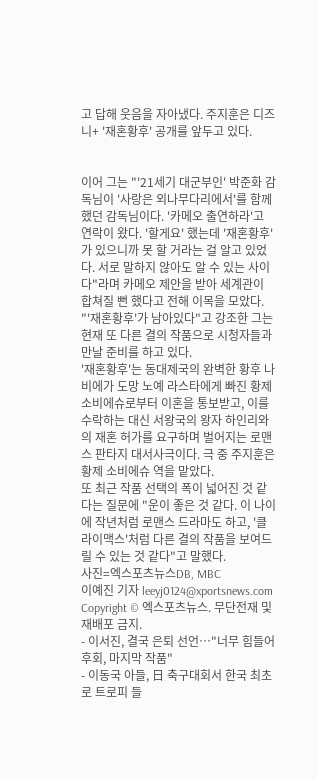고 답해 웃음을 자아냈다. 주지훈은 디즈니+ '재혼황후' 공개를 앞두고 있다.


이어 그는 "'21세기 대군부인' 박준화 감독님이 '사랑은 외나무다리에서'를 함께 했던 감독님이다. '카메오 출연하라'고 연락이 왔다. '할게요' 했는데 '재혼황후'가 있으니까 못 할 거라는 걸 알고 있었다. 서로 말하지 않아도 알 수 있는 사이다"라며 카메오 제안을 받아 세계관이 합쳐질 뻔 했다고 전해 이목을 모았다.
"'재혼황후'가 남아있다"고 강조한 그는 현재 또 다른 결의 작품으로 시청자들과 만날 준비를 하고 있다.
'재혼황후'는 동대제국의 완벽한 황후 나비에가 도망 노예 라스타에게 빠진 황제 소비에슈로부터 이혼을 통보받고, 이를 수락하는 대신 서왕국의 왕자 하인리와의 재혼 허가를 요구하며 벌어지는 로맨스 판타지 대서사극이다. 극 중 주지훈은 황제 소비에슈 역을 맡았다.
또 최근 작품 선택의 폭이 넓어진 것 같다는 질문에 "운이 좋은 것 같다. 이 나이에 작년처럼 로맨스 드라마도 하고, '클라이맥스'처럼 다른 결의 작품을 보여드릴 수 있는 것 같다"고 말했다.
사진=엑스포츠뉴스DB, MBC
이예진 기자 leeyj0124@xportsnews.com
Copyright © 엑스포츠뉴스. 무단전재 및 재배포 금지.
- 이서진, 결국 은퇴 선언…"너무 힘들어 후회, 마지막 작품"
- 이동국 아들, 日 축구대회서 한국 최초로 트로피 들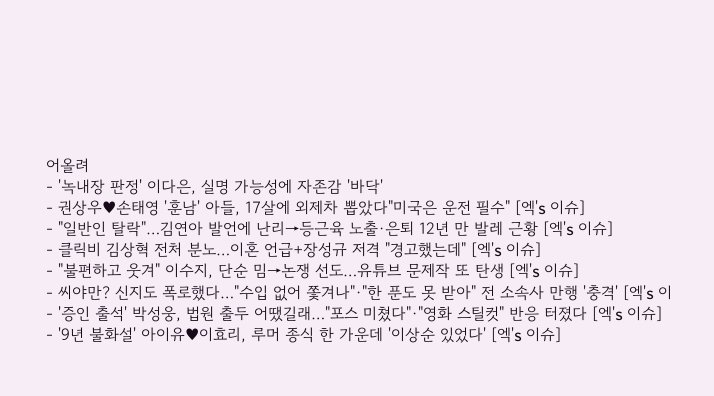어올려
- '녹내장 판정' 이다은, 실명 가능성에 자존감 '바닥'
- 권상우♥손태영 '훈남' 아들, 17살에 외제차 뽑았다"미국은 운전 필수" [엑's 이슈]
- "일반인 탈락"…김연아 발언에 난리→등근육 노출·은퇴 12년 만 발레 근황 [엑's 이슈]
- 클릭비 김상혁 전처 분노…이혼 언급+장성규 저격 "경고했는데" [엑's 이슈]
- "불편하고 웃겨" 이수지, 단순 밈→논쟁 선도…유튜브 문제작 또 탄생 [엑's 이슈]
- 씨야만? 신지도 폭로했다…"수입 없어 쫓겨나"·"한 푼도 못 받아" 전 소속사 만행 '충격' [엑's 이
- '증인 출석' 박성웅, 법원 출두 어땠길래…"포스 미쳤다"·"영화 스틸컷" 반응 터졌다 [엑's 이슈]
- '9년 불화설' 아이유♥이효리, 루머 종식 한 가운데 '이상순 있었다' [엑's 이슈]